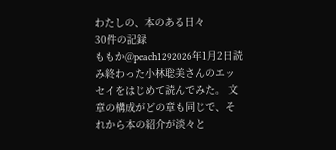わたしの、本のある日々
30件の記録
ももか@peach1292026年1月2日読み終わった小林聡美さんのエッセイをはじめて読んでみた。 文章の構成がどの章も同じで、それから本の紹介が淡々と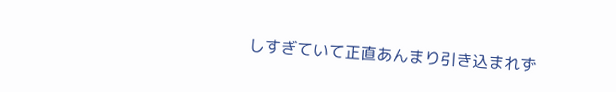しすぎていて正直あんまり引き込まれず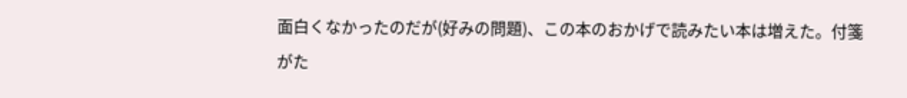面白くなかったのだが(好みの問題)、この本のおかげで読みたい本は増えた。付箋がた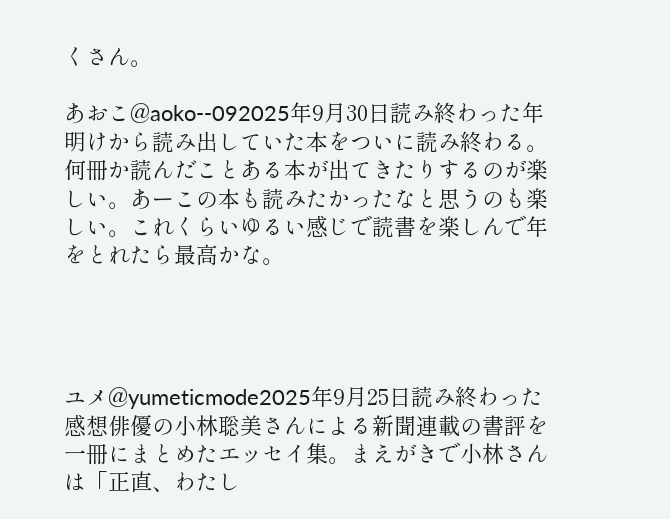くさん。

あおこ@aoko--092025年9月30日読み終わった年明けから読み出していた本をついに読み終わる。何冊か読んだことある本が出てきたりするのが楽しい。あーこの本も読みたかったなと思うのも楽しい。これくらいゆるい感じで読書を楽しんで年をとれたら最高かな。




ユメ@yumeticmode2025年9月25日読み終わった感想俳優の小林聡美さんによる新聞連載の書評を一冊にまとめたエッセイ集。まえがきで小林さんは「正直、わたし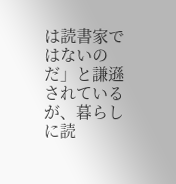は読書家ではないのだ」と謙遜されているが、暮らしに読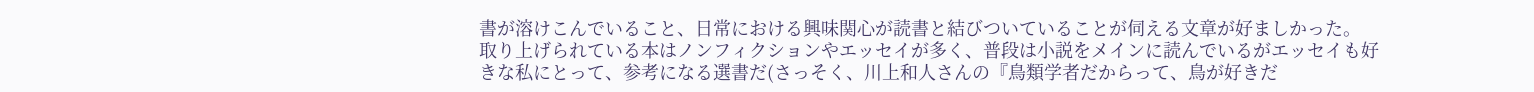書が溶けこんでいること、日常における興味関心が読書と結びついていることが伺える文章が好ましかった。 取り上げられている本はノンフィクションやエッセイが多く、普段は小説をメインに読んでいるがエッセイも好きな私にとって、参考になる選書だ(さっそく、川上和人さんの『鳥類学者だからって、鳥が好きだ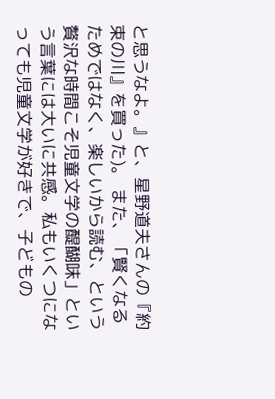と思うなよ。』と、星野道夫さんの『約束の川』を買った)。 また、「賢くなるためではなく、楽しいから読む、という贅沢な時間こそ児童文学の醍醐味」という言葉には大いに共感。私もいくつになっても児童文学が好きで、子どもの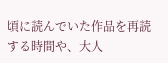頃に読んでいた作品を再読する時間や、大人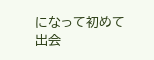になって初めて出会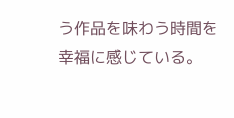う作品を味わう時間を幸福に感じている。